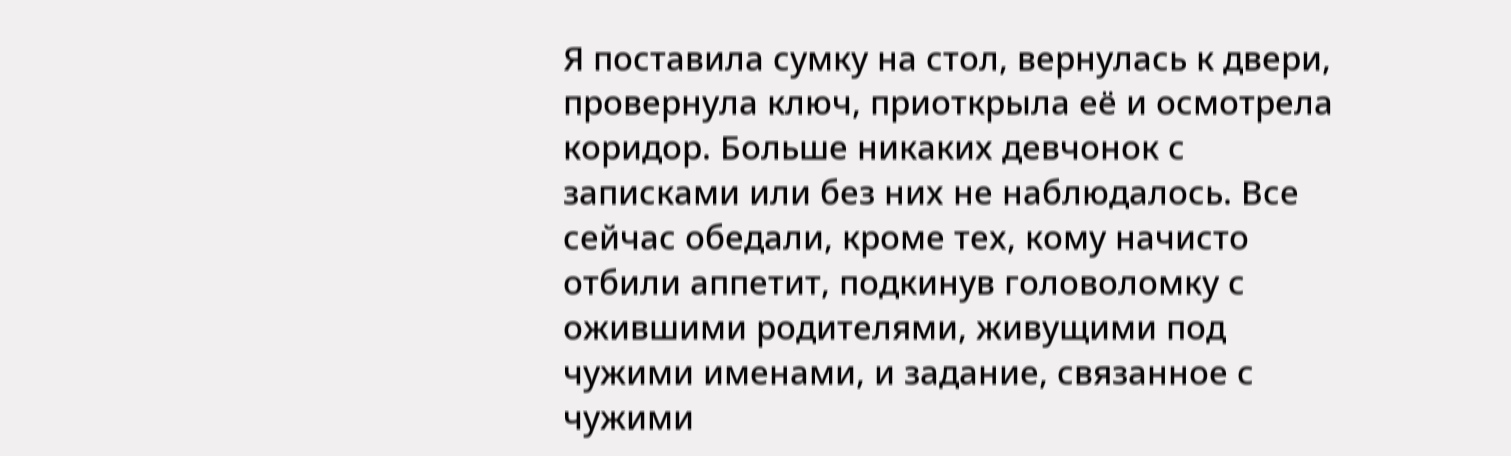Я поставила сумку на стол, вернулась к двери, провернула ключ, приоткрыла её и осмотрела коридор. Больше никаких девчонок с записками или без них не наблюдалось. Все сейчас обедали, кроме тех, кому начисто отбили аппетит, подкинув головоломку с ожившими родителями, живущими под чужими именами, и задание, связанное с чужими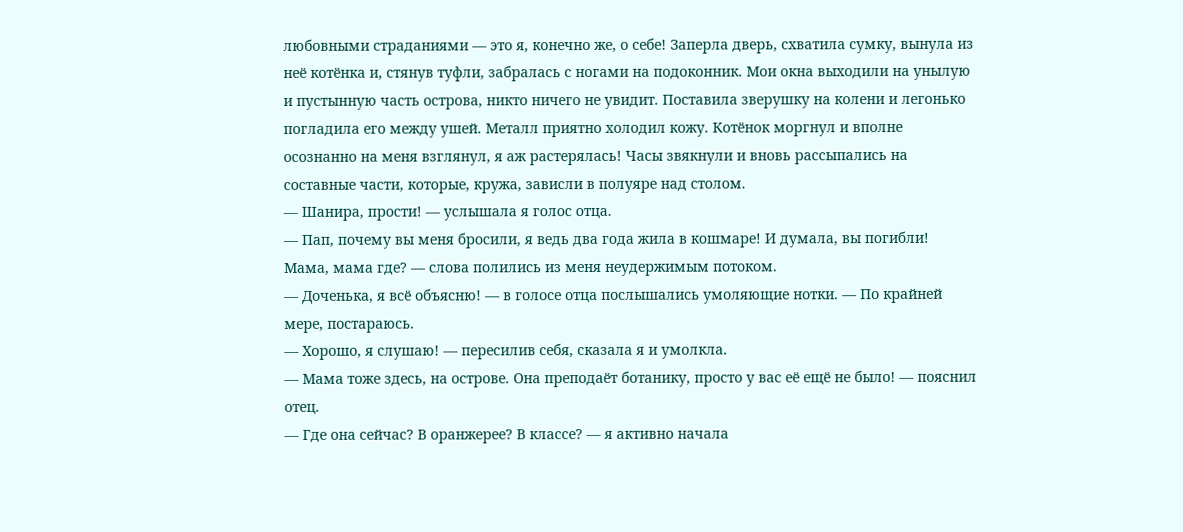любовными страданиями — это я, конечно же, о себе! Заперла дверь, схватила сумку, вынула из неё котёнка и, стянув туфли, забралась с ногами на подоконник. Мои окна выходили на унылую и пустынную часть острова, никто ничего не увидит. Поставила зверушку на колени и легонько погладила его между ушей. Металл приятно холодил кожу. Котёнок моргнул и вполне осознанно на меня взглянул, я аж растерялась! Часы звякнули и вновь рассыпались на составные части, которые, кружа, зависли в полуяре над столом.
— Шанира, прости! — услышала я голос отца.
— Пап, почему вы меня бросили, я ведь два года жила в кошмаре! И думала, вы погибли! Мама, мама где? — слова полились из меня неудержимым потоком.
— Доченька, я всё объясню! — в голосе отца послышались умоляющие нотки. — По крайней мере, постараюсь.
— Хорошо, я слушаю! — пересилив себя, сказала я и умолкла.
— Мама тоже здесь, на острове. Она преподаёт ботанику, просто у вас её ещё не было! — пояснил отец.
— Где она сейчас? В оранжерее? В классе? — я активно начала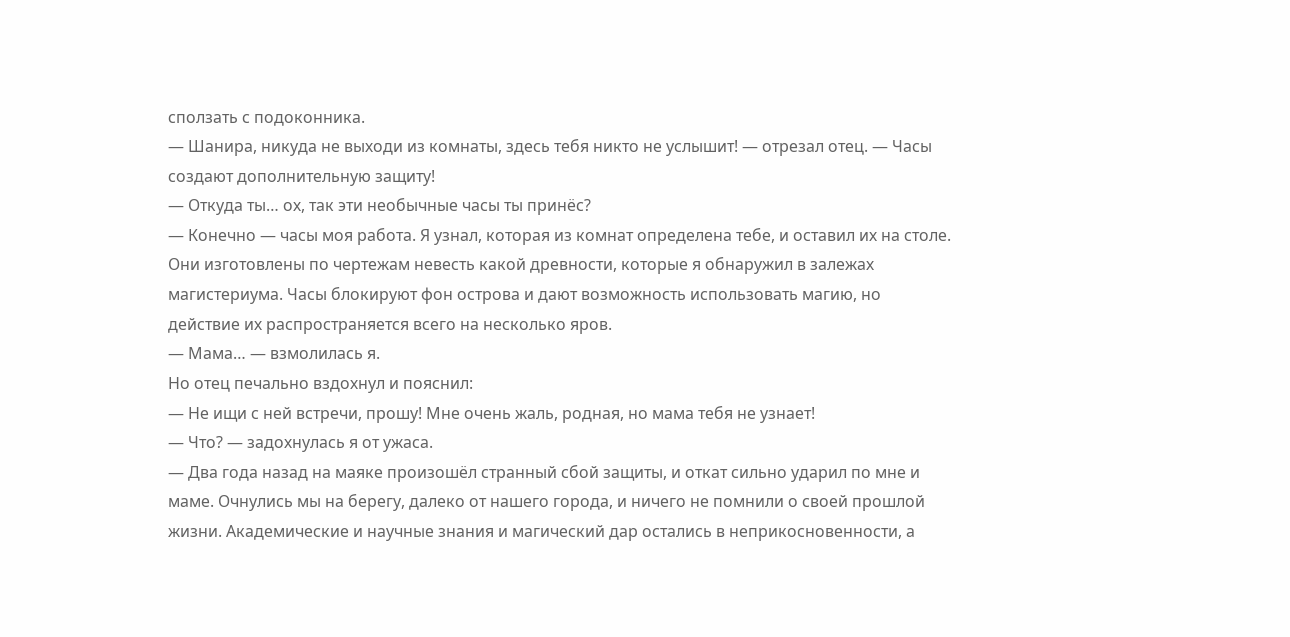сползать с подоконника.
— Шанира, никуда не выходи из комнаты, здесь тебя никто не услышит! — отрезал отец. — Часы создают дополнительную защиту!
— Откуда ты… ох, так эти необычные часы ты принёс?
— Конечно — часы моя работа. Я узнал, которая из комнат определена тебе, и оставил их на столе. Они изготовлены по чертежам невесть какой древности, которые я обнаружил в залежах магистериума. Часы блокируют фон острова и дают возможность использовать магию, но действие их распространяется всего на несколько яров.
— Мама… — взмолилась я.
Но отец печально вздохнул и пояснил:
— Не ищи с ней встречи, прошу! Мне очень жаль, родная, но мама тебя не узнает!
— Что? — задохнулась я от ужаса.
— Два года назад на маяке произошёл странный сбой защиты, и откат сильно ударил по мне и маме. Очнулись мы на берегу, далеко от нашего города, и ничего не помнили о своей прошлой жизни. Академические и научные знания и магический дар остались в неприкосновенности, а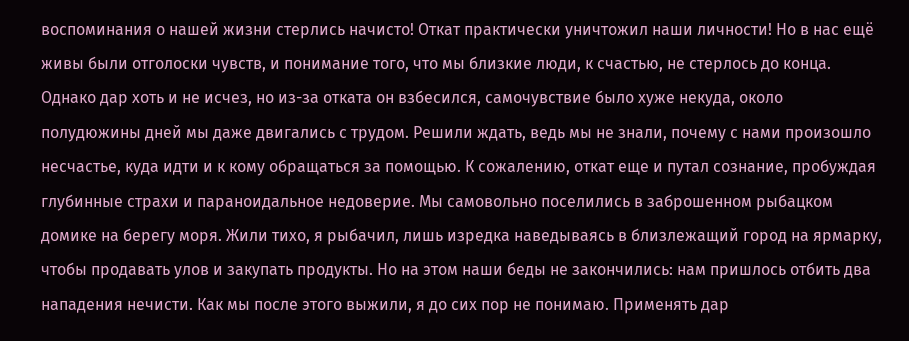воспоминания о нашей жизни стерлись начисто! Откат практически уничтожил наши личности! Но в нас ещё живы были отголоски чувств, и понимание того, что мы близкие люди, к счастью, не стерлось до конца. Однако дар хоть и не исчез, но из-за отката он взбесился, самочувствие было хуже некуда, около полудюжины дней мы даже двигались с трудом. Решили ждать, ведь мы не знали, почему с нами произошло несчастье, куда идти и к кому обращаться за помощью. К сожалению, откат еще и путал сознание, пробуждая глубинные страхи и параноидальное недоверие. Мы самовольно поселились в заброшенном рыбацком домике на берегу моря. Жили тихо, я рыбачил, лишь изредка наведываясь в близлежащий город на ярмарку, чтобы продавать улов и закупать продукты. Но на этом наши беды не закончились: нам пришлось отбить два нападения нечисти. Как мы после этого выжили, я до сих пор не понимаю. Применять дар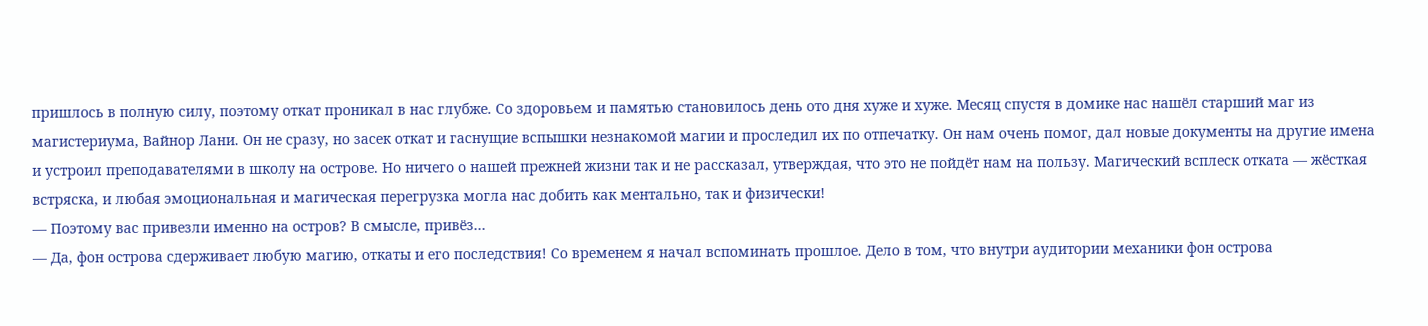пришлось в полную силу, поэтому откат проникал в нас глубже. Со здоровьем и памятью становилось день ото дня хуже и хуже. Месяц спустя в домике нас нашёл старший маг из магистериума, Вайнор Лани. Он не сразу, но засек откат и гаснущие вспышки незнакомой магии и проследил их по отпечатку. Он нам очень помог, дал новые документы на другие имена и устроил преподавателями в школу на острове. Но ничего о нашей прежней жизни так и не рассказал, утверждая, что это не пойдёт нам на пользу. Магический всплеск отката — жёсткая встряска, и любая эмоциональная и магическая перегрузка могла нас добить как ментально, так и физически!
— Поэтому вас привезли именно на остров? В смысле, привёз…
— Да, фон острова сдерживает любую магию, откаты и его последствия! Со временем я начал вспоминать прошлое. Дело в том, что внутри аудитории механики фон острова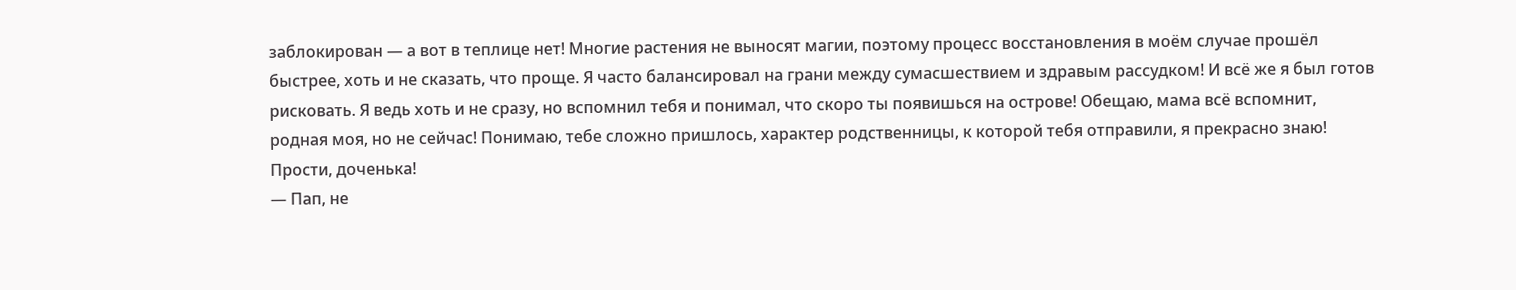заблокирован — а вот в теплице нет! Многие растения не выносят магии, поэтому процесс восстановления в моём случае прошёл быстрее, хоть и не сказать, что проще. Я часто балансировал на грани между сумасшествием и здравым рассудком! И всё же я был готов рисковать. Я ведь хоть и не сразу, но вспомнил тебя и понимал, что скоро ты появишься на острове! Обещаю, мама всё вспомнит, родная моя, но не сейчас! Понимаю, тебе сложно пришлось, характер родственницы, к которой тебя отправили, я прекрасно знаю! Прости, доченька!
— Пап, не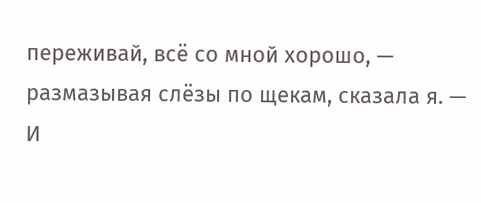переживай, всё со мной хорошо, — размазывая слёзы по щекам, сказала я. — И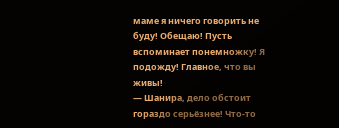маме я ничего говорить не буду! Обещаю! Пусть вспоминает понемножку! Я подожду! Главное, что вы живы!
— Шанира, дело обстоит гораздо серьёзнее! Что-то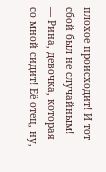плохое происходит! И тот сбой был не случайным!
— Рина, девочка, которая со мной сидит! Её отец, ну,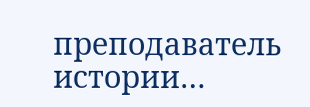преподаватель истории…